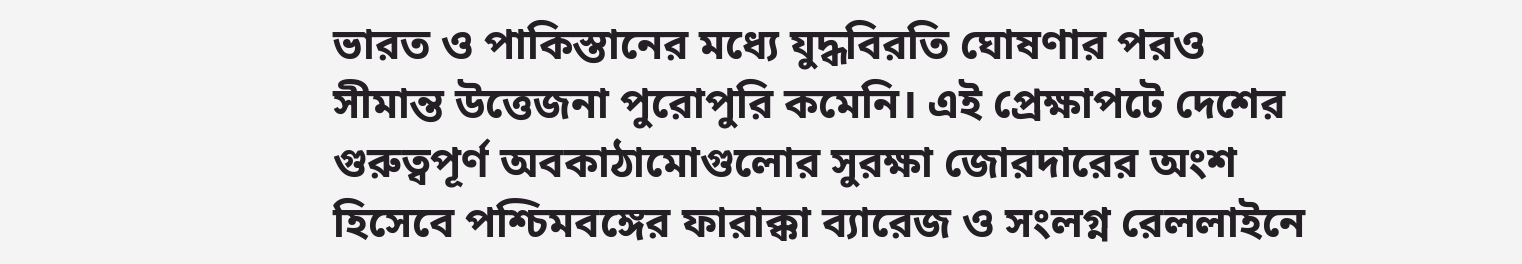ভারত ও পাকিস্তানের মধ্যে যুদ্ধবিরতি ঘোষণার পরও সীমান্ত উত্তেজনা পুরোপুরি কমেনি। এই প্রেক্ষাপটে দেশের গুরুত্বপূর্ণ অবকাঠামোগুলোর সুরক্ষা জোরদারের অংশ হিসেবে পশ্চিমবঙ্গের ফারাক্কা ব্যারেজ ও সংলগ্ন রেললাইনে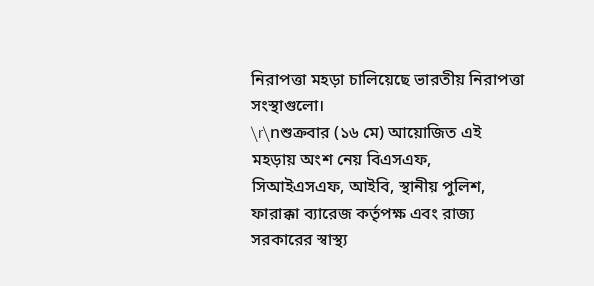নিরাপত্তা মহড়া চালিয়েছে ভারতীয় নিরাপত্তা সংস্থাগুলো।
\r\nশুক্রবার (১৬ মে) আয়োজিত এই মহড়ায় অংশ নেয় বিএসএফ, সিআইএসএফ, আইবি, স্থানীয় পুলিশ, ফারাক্কা ব্যারেজ কর্তৃপক্ষ এবং রাজ্য সরকারের স্বাস্থ্য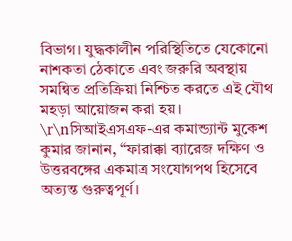বিভাগ। যুদ্ধকালীন পরিস্থিতিতে যেকোনো নাশকতা ঠেকাতে এবং জরুরি অবস্থায় সমন্বিত প্রতিক্রিয়া নিশ্চিত করতে এই যৌথ মহড়া আয়োজন করা হয়।
\r\nসিআইএসএফ-এর কমান্ড্যান্ট মুকেশ কুমার জানান, “ফারাক্কা ব্যারেজ দক্ষিণ ও উত্তরবঙ্গের একমাত্র সংযোগপথ হিসেবে অত্যন্ত গুরুত্বপূর্ণ।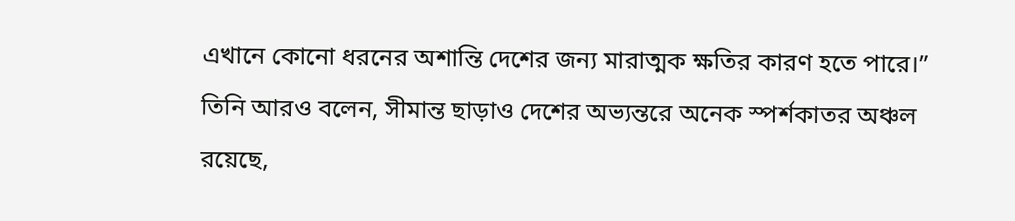এখানে কোনো ধরনের অশান্তি দেশের জন্য মারাত্মক ক্ষতির কারণ হতে পারে।” তিনি আরও বলেন, সীমান্ত ছাড়াও দেশের অভ্যন্তরে অনেক স্পর্শকাতর অঞ্চল রয়েছে,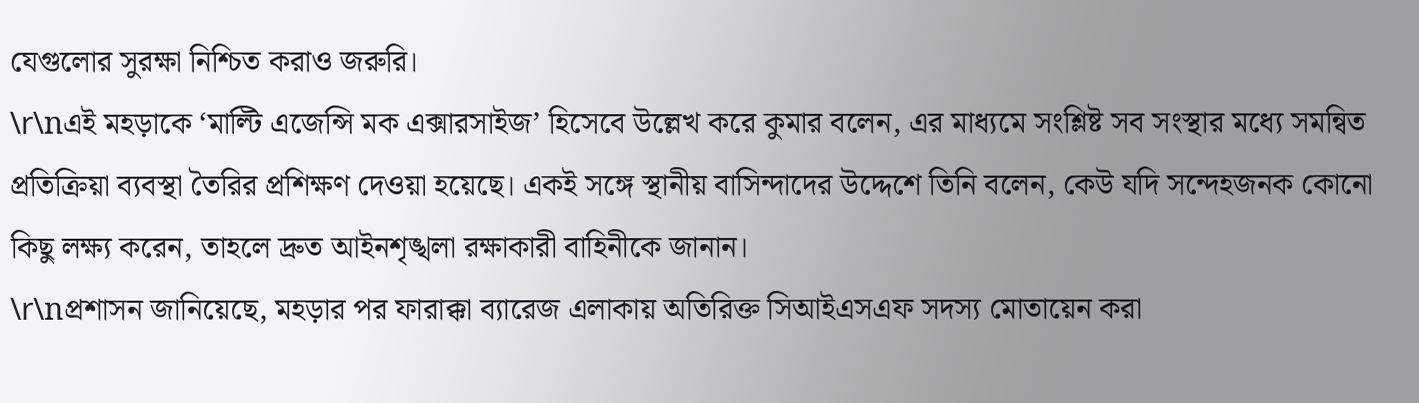যেগুলোর সুরক্ষা নিশ্চিত করাও জরুরি।
\r\nএই মহড়াকে ‘মাল্টি এজেন্সি মক এক্সারসাইজ’ হিসেবে উল্লেখ করে কুমার বলেন, এর মাধ্যমে সংশ্লিষ্ট সব সংস্থার মধ্যে সমন্বিত প্রতিক্রিয়া ব্যবস্থা তৈরির প্রশিক্ষণ দেওয়া হয়েছে। একই সঙ্গে স্থানীয় বাসিন্দাদের উদ্দেশে তিনি বলেন, কেউ যদি সন্দেহজনক কোনো কিছু লক্ষ্য করেন, তাহলে দ্রুত আইনশৃঙ্খলা রক্ষাকারী বাহিনীকে জানান।
\r\nপ্রশাসন জানিয়েছে, মহড়ার পর ফারাক্কা ব্যারেজ এলাকায় অতিরিক্ত সিআইএসএফ সদস্য মোতায়েন করা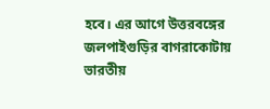হবে। এর আগে উত্তরবঙ্গের জলপাইগুড়ির বাগরাকোটায় ভারতীয়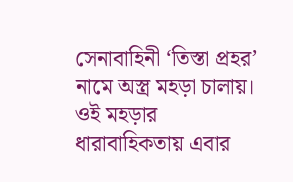সেনাবাহিনী ‘তিস্তা প্রহর’ নামে অস্ত্র মহড়া চালায়। ওই মহড়ার ধারাবাহিকতায় এবার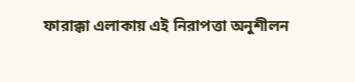ফারাক্কা এলাকায় এই নিরাপত্তা অনুশীলন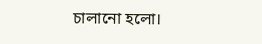চালানো হলো।